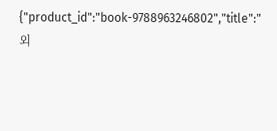{"product_id":"book-9788963246802","title":"외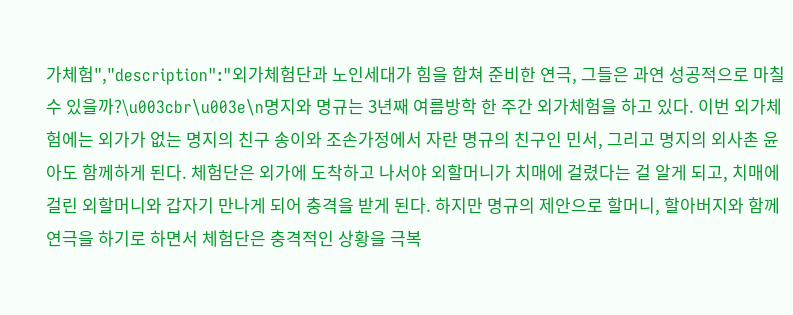가체험","description":"외가체험단과 노인세대가 힘을 합쳐 준비한 연극, 그들은 과연 성공적으로 마칠 수 있을까?\u003cbr\u003e\n명지와 명규는 3년째 여름방학 한 주간 외가체험을 하고 있다. 이번 외가체험에는 외가가 없는 명지의 친구 송이와 조손가정에서 자란 명규의 친구인 민서, 그리고 명지의 외사촌 윤아도 함께하게 된다. 체험단은 외가에 도착하고 나서야 외할머니가 치매에 걸렸다는 걸 알게 되고, 치매에 걸린 외할머니와 갑자기 만나게 되어 충격을 받게 된다. 하지만 명규의 제안으로 할머니, 할아버지와 함께 연극을 하기로 하면서 체험단은 충격적인 상황을 극복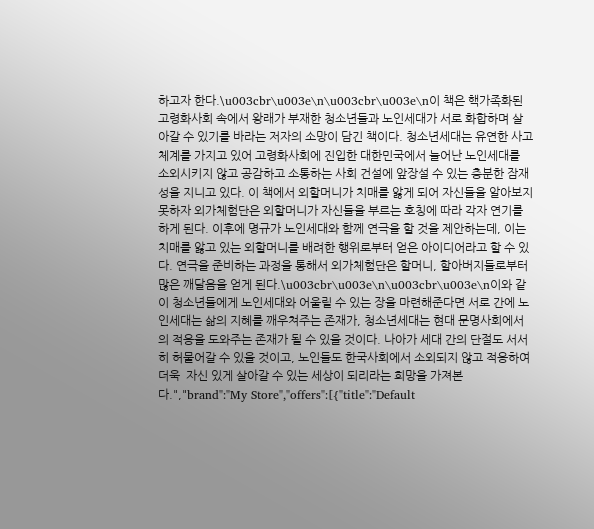하고자 한다.\u003cbr\u003e\n\u003cbr\u003e\n이 책은 핵가족화된 고령화사회 속에서 왕래가 부재한 청소년들과 노인세대가 서로 화합하며 살아갈 수 있기를 바라는 저자의 소망이 담긴 책이다. 청소년세대는 유연한 사고체계를 가지고 있어 고령화사회에 진입한 대한민국에서 늘어난 노인세대를 소외시키지 않고 공감하고 소통하는 사회 건설에 앞장설 수 있는 충분한 잠재성을 지니고 있다. 이 책에서 외할머니가 치매를 앓게 되어 자신들을 알아보지 못하자 외가체험단은 외할머니가 자신들을 부르는 호칭에 따라 각자 연기를 하게 된다. 이후에 명규가 노인세대와 함께 연극을 할 것을 제안하는데, 이는 치매를 앓고 있는 외할머니를 배려한 행위로부터 얻은 아이디어라고 할 수 있다. 연극을 준비하는 과정을 통해서 외가체험단은 할머니, 할아버지들로부터 많은 깨달음을 얻게 된다.\u003cbr\u003e\n\u003cbr\u003e\n이와 같이 청소년들에게 노인세대와 어울릴 수 있는 장을 마련해준다면 서로 간에 노인세대는 삶의 지혜를 깨우쳐주는 존재가, 청소년세대는 현대 문명사회에서의 적응을 도와주는 존재가 될 수 있을 것이다. 나아가 세대 간의 단절도 서서히 허물어갈 수 있을 것이고, 노인들도 한국사회에서 소외되지 않고 적응하여 더욱  자신 있게 살아갈 수 있는 세상이 되리라는 희망을 가져본다.","brand":"My Store","offers":[{"title":"Default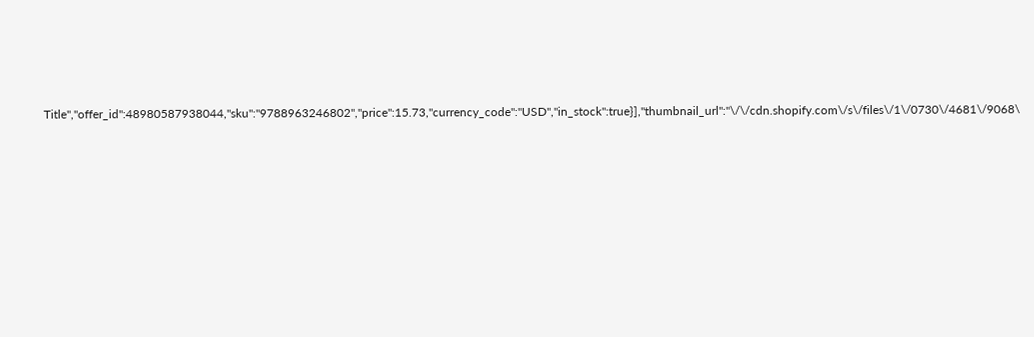Title","offer_id":48980587938044,"sku":"9788963246802","price":15.73,"currency_code":"USD","in_stock":true}],"thumbnail_url":"\/\/cdn.shopify.com\/s\/files\/1\/0730\/4681\/9068\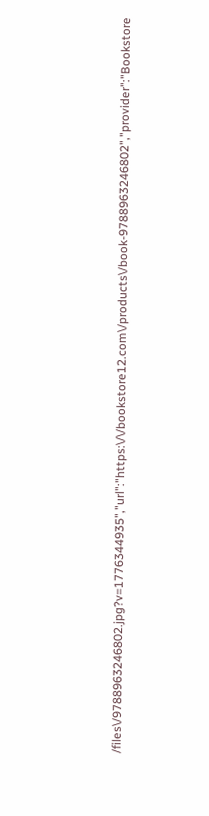/files\/9788963246802.jpg?v=1776344935","url":"https:\/\/bookstore12.com\/products\/book-9788963246802","provider":"Bookstore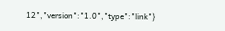12","version":"1.0","type":"link"}